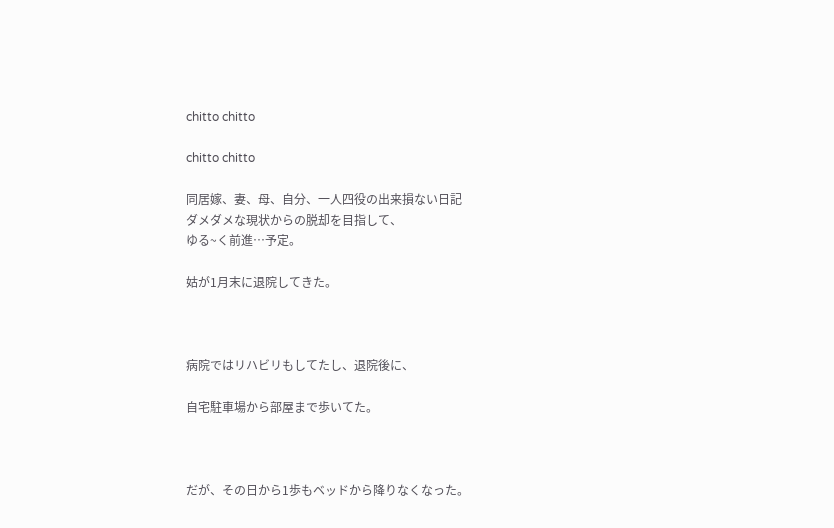chitto chitto

chitto chitto

同居嫁、妻、母、自分、一人四役の出来損ない日記
ダメダメな現状からの脱却を目指して、
ゆる~く前進…予定。

姑が1月末に退院してきた。



病院ではリハビリもしてたし、退院後に、

自宅駐車場から部屋まで歩いてた。



だが、その日から1歩もベッドから降りなくなった。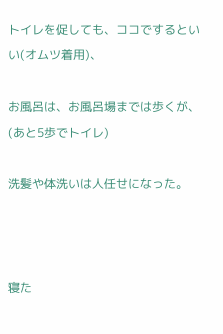トイレを促しても、ココでするといい(オムツ着用)、

お風呂は、お風呂場までは歩くが、(あと5歩でトイレ)

洗髪や体洗いは人任せになった。



寝た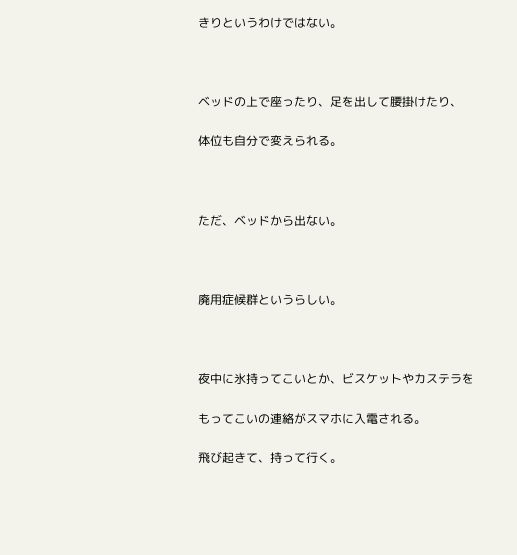きりというわけではない。



ベッドの上で座ったり、足を出して腰掛けたり、

体位も自分で変えられる。



ただ、ベッドから出ない。



廃用症候群というらしい。



夜中に氷持ってこいとか、ビスケットやカステラを

もってこいの連絡がスマホに入電される。

飛び起きて、持って行く。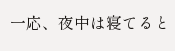一応、夜中は寝てると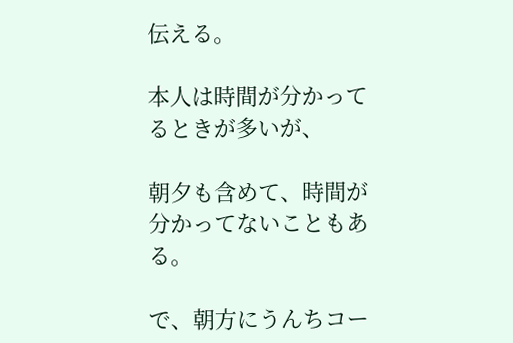伝える。

本人は時間が分かってるときが多いが、

朝夕も含めて、時間が分かってないこともある。

で、朝方にうんちコー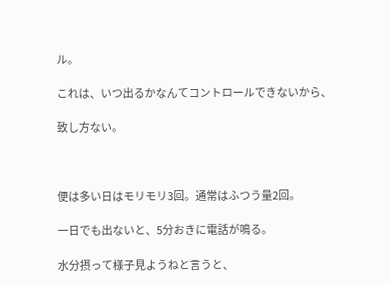ル。

これは、いつ出るかなんてコントロールできないから、

致し方ない。



便は多い日はモリモリ3回。通常はふつう量2回。

一日でも出ないと、5分おきに電話が鳴る。

水分摂って様子見ようねと言うと、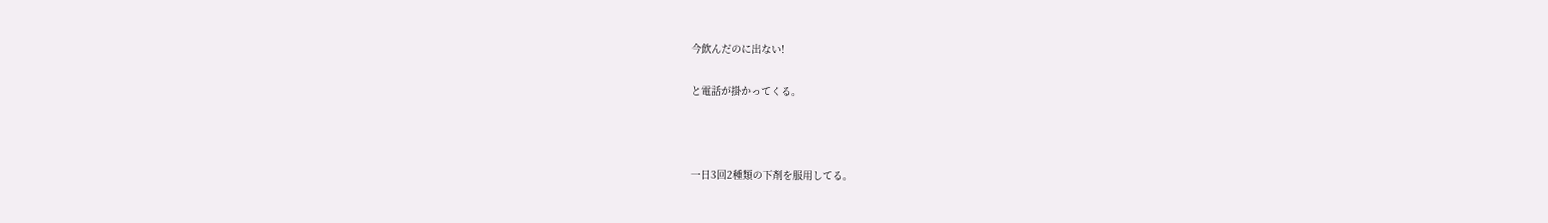今飲んだのに出ない!

と電話が掛かってくる。



一日3回2種類の下剤を服用してる。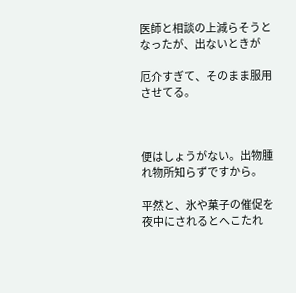医師と相談の上減らそうとなったが、出ないときが

厄介すぎて、そのまま服用させてる。



便はしょうがない。出物腫れ物所知らずですから。

平然と、氷や菓子の催促を夜中にされるとへこたれ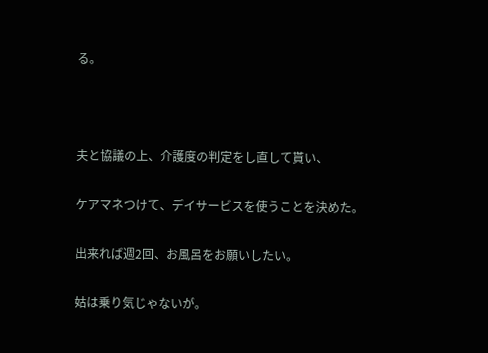る。



夫と協議の上、介護度の判定をし直して貰い、

ケアマネつけて、デイサービスを使うことを決めた。

出来れば週2回、お風呂をお願いしたい。

姑は乗り気じゃないが。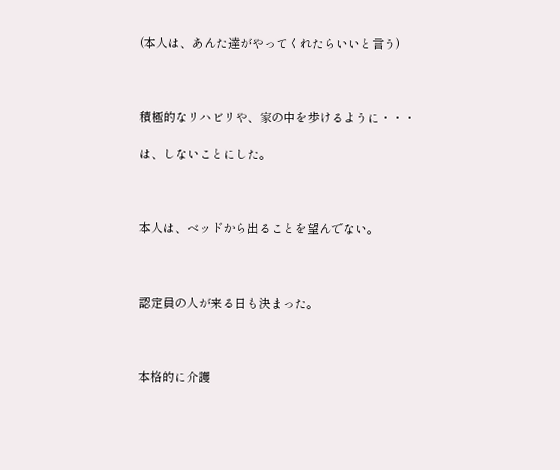(本人は、あんた達がやってくれたらいいと言う)



積極的なリハビリや、家の中を歩けるように・・・

は、しないことにした。



本人は、ベッドから出ることを望んでない。



認定員の人が来る日も決まった。



本格的に介護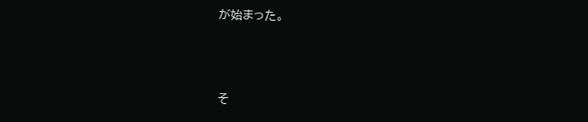が始まった。



そ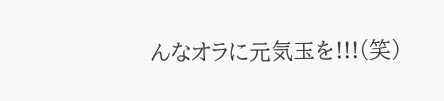んなオラに元気玉を!!!(笑)